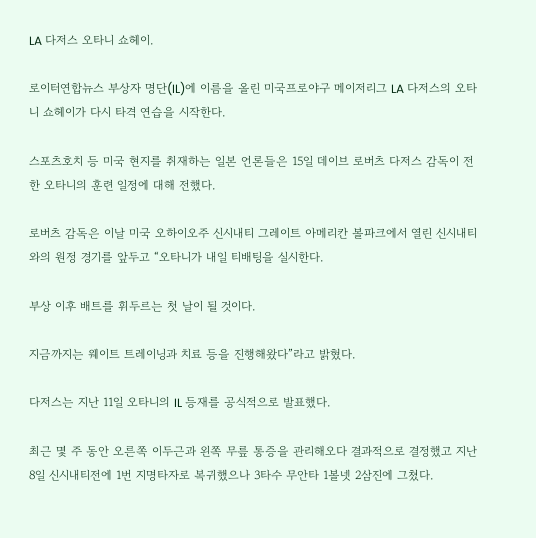LA 다저스 오타니 쇼헤이.

로이터연합뉴스 부상자 명단(IL)에 이름을 올린 미국프로야구 메이저리그 LA 다저스의 오타니 쇼헤이가 다시 타격 연습을 시작한다.

스포츠호치 등 미국 현지를 취재하는 일본 언론들은 15일 데이브 로버츠 다저스 감독이 전한 오타니의 훈련 일정에 대해 전했다.

로버츠 감독은 이날 미국 오하이오주 신시내티 그레이트 아메리칸 볼파크에서 열린 신시내티와의 원정 경기를 앞두고 “오타니가 내일 티배팅을 실시한다.

부상 이후 배트를 휘두르는 첫 날이 될 것이다.

지금까지는 웨이트 트레이닝과 치료 등을 진행해왔다”라고 밝혔다.

다저스는 지난 11일 오타니의 IL 등재를 공식적으로 발표했다.

최근 몇 주 동안 오른쪽 이두근과 왼쪽 무릎 통증을 관리해오다 결과적으로 결정했고 지난 8일 신시내티전에 1번 지명타자로 복귀했으나 3타수 무안타 1볼넷 2삼진에 그쳤다.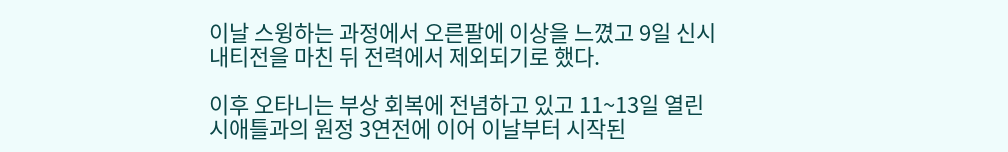이날 스윙하는 과정에서 오른팔에 이상을 느꼈고 9일 신시내티전을 마친 뒤 전력에서 제외되기로 했다.

이후 오타니는 부상 회복에 전념하고 있고 11~13일 열린 시애틀과의 원정 3연전에 이어 이날부터 시작된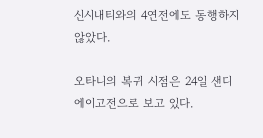신시내티와의 4연전에도 동행하지 않았다.

오타니의 복귀 시점은 24일 샌디에이고전으로 보고 있다.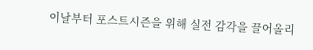이날부터 포스트시즌을 위해 실전 감각을 끌어올리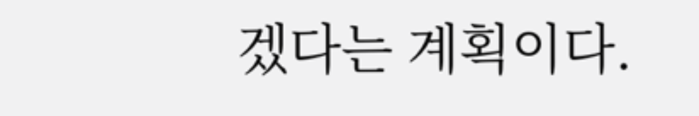겠다는 계획이다.